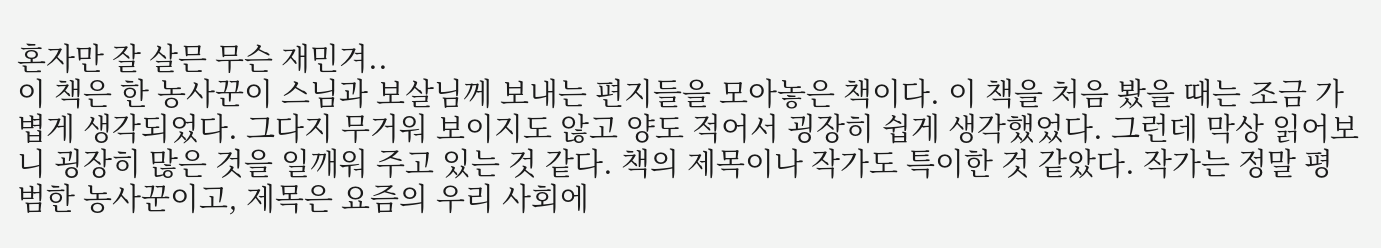혼자만 잘 살믄 무슨 재민겨..
이 책은 한 농사꾼이 스님과 보살님께 보내는 편지들을 모아놓은 책이다. 이 책을 처음 봤을 때는 조금 가볍게 생각되었다. 그다지 무거워 보이지도 않고 양도 적어서 굉장히 쉽게 생각했었다. 그런데 막상 읽어보니 굉장히 많은 것을 일깨워 주고 있는 것 같다. 책의 제목이나 작가도 특이한 것 같았다. 작가는 정말 평범한 농사꾼이고, 제목은 요즘의 우리 사회에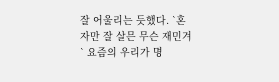잘 어울리는 듯했다. `혼자만 잘 살믄 무슨 재민겨` 요즘의 우리가 명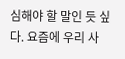심해야 할 말인 듯 싶다. 요즘에 우리 사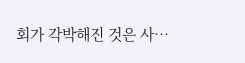회가 각박해진 것은 사…